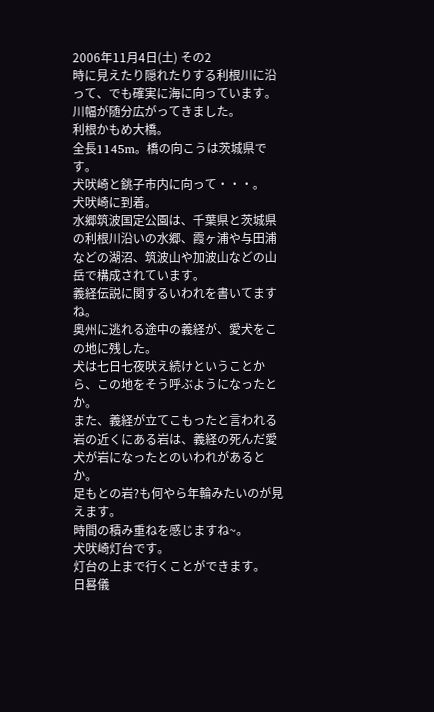2006年11月4日(土) その2
時に見えたり隠れたりする利根川に沿って、でも確実に海に向っています。
川幅が随分広がってきました。
利根かもめ大橋。
全長1145m。橋の向こうは茨城県です。
犬吠崎と銚子市内に向って・・・。
犬吠崎に到着。
水郷筑波国定公園は、千葉県と茨城県の利根川沿いの水郷、霞ヶ浦や与田浦などの湖沼、筑波山や加波山などの山岳で構成されています。
義経伝説に関するいわれを書いてますね。
奥州に逃れる途中の義経が、愛犬をこの地に残した。
犬は七日七夜吠え続けということから、この地をそう呼ぶようになったとか。
また、義経が立てこもったと言われる岩の近くにある岩は、義経の死んだ愛犬が岩になったとのいわれがあるとか。
足もとの岩?も何やら年輪みたいのが見えます。
時間の積み重ねを感じますね~。
犬吠崎灯台です。
灯台の上まで行くことができます。
日晷儀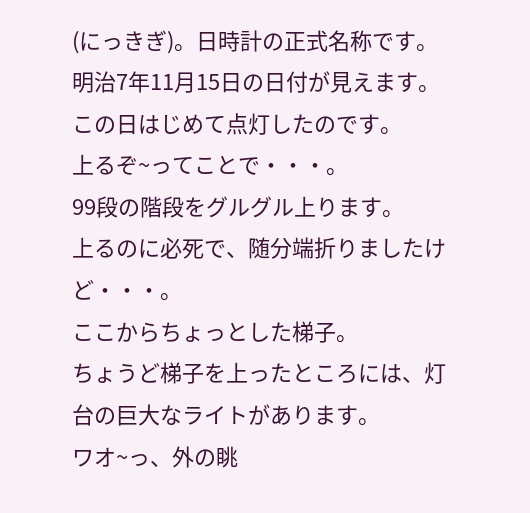(にっきぎ)。日時計の正式名称です。
明治7年11月15日の日付が見えます。
この日はじめて点灯したのです。
上るぞ~ってことで・・・。
99段の階段をグルグル上ります。
上るのに必死で、随分端折りましたけど・・・。
ここからちょっとした梯子。
ちょうど梯子を上ったところには、灯台の巨大なライトがあります。
ワオ~っ、外の眺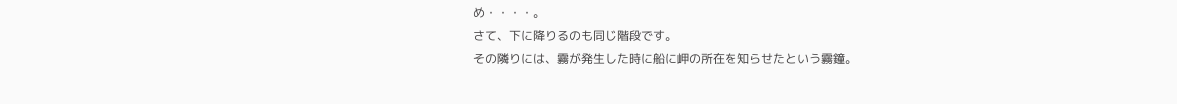め・・・・。
さて、下に降りるのも同じ階段です。
その隣りには、霧が発生した時に船に岬の所在を知らせたという霧鐘。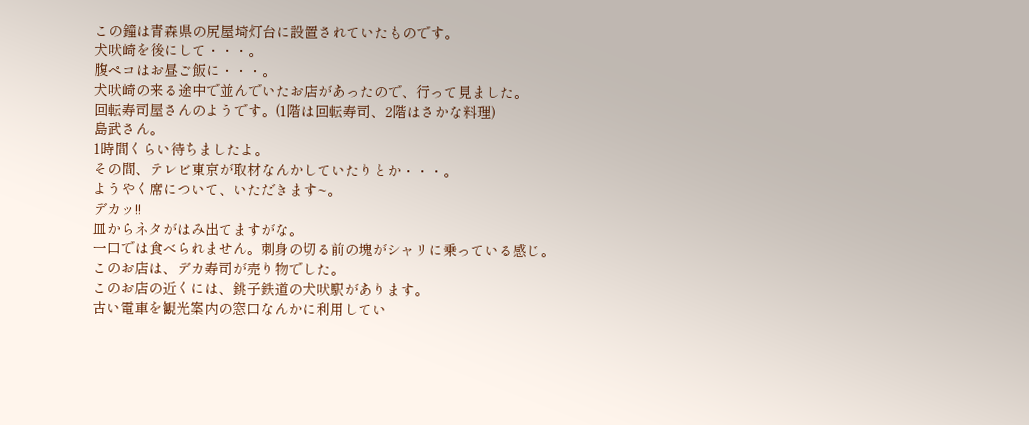この鐘は青森県の尻屋埼灯台に設置されていたものです。
犬吠崎を後にして・・・。
腹ペコはお昼ご飯に・・・。
犬吠崎の来る途中で並んでいたお店があったので、行って見ました。
回転寿司屋さんのようです。(1階は回転寿司、2階はさかな料理)
島武さん。
1時間くらい待ちましたよ。
その間、テレビ東京が取材なんかしていたりとか・・・。
ようやく席について、いただきます~。
デカッ!!
皿からネタがはみ出てますがな。
一口では食べられません。刺身の切る前の塊がシャリに乗っている感じ。
このお店は、デカ寿司が売り物でした。
このお店の近くには、銚子鉄道の犬吠駅があります。
古い電車を観光案内の窓口なんかに利用してい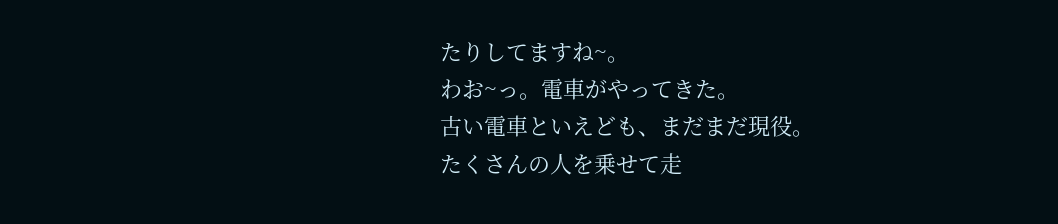たりしてますね~。
わお~っ。電車がやってきた。
古い電車といえども、まだまだ現役。
たくさんの人を乗せて走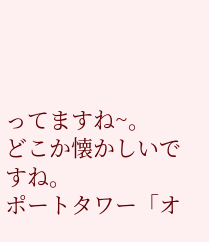ってますね~。
どこか懐かしいですね。
ポートタワー「オ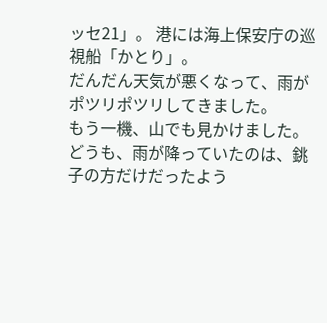ッセ21」。 港には海上保安庁の巡視船「かとり」。
だんだん天気が悪くなって、雨がポツリポツリしてきました。
もう一機、山でも見かけました。
どうも、雨が降っていたのは、銚子の方だけだったよう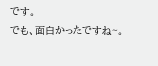です。
でも、面白かったですね~。